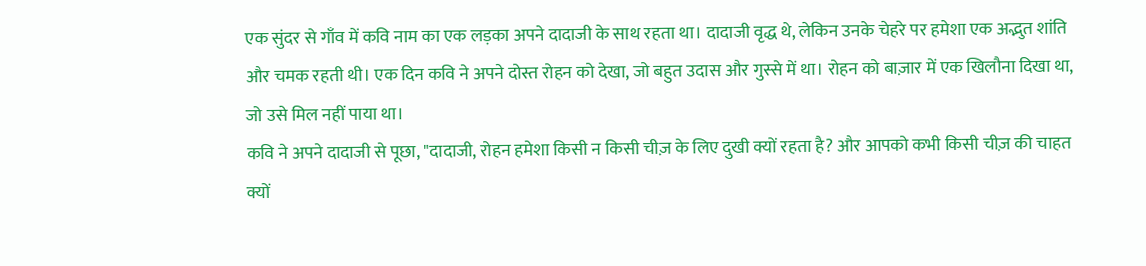एक सुंदर से गाँव में कवि नाम का एक लड़का अपने दादाजी के साथ रहता था। दादाजी वृद्ध थे, लेकिन उनके चेहरे पर हमेशा एक अद्भुत शांति और चमक रहती थी। एक दिन कवि ने अपने दोस्त रोहन को देखा, जो बहुत उदास और गुस्से में था। रोहन को बाज़ार में एक खिलौना दिखा था, जो उसे मिल नहीं पाया था।
कवि ने अपने दादाजी से पूछा, "दादाजी, रोहन हमेशा किसी न किसी चीज़ के लिए दुखी क्यों रहता है? और आपको कभी किसी चीज़ की चाहत क्यों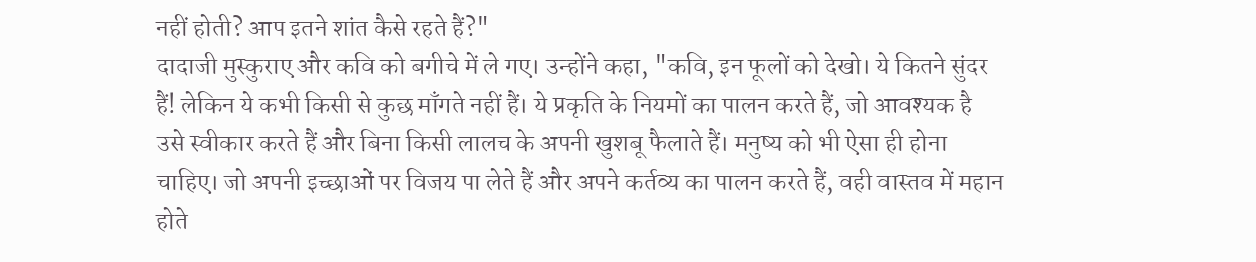नहीं होती? आप इतने शांत कैसे रहते हैं?"
दादाजी मुस्कुराए और कवि को बगीचे में ले गए। उन्होंने कहा, "कवि, इन फूलों को देखो। ये कितने सुंदर हैं! लेकिन ये कभी किसी से कुछ माँगते नहीं हैं। ये प्रकृति के नियमों का पालन करते हैं, जो आवश्यक है उसे स्वीकार करते हैं और बिना किसी लालच के अपनी खुशबू फैलाते हैं। मनुष्य को भी ऐसा ही होना चाहिए। जो अपनी इच्छाओं पर विजय पा लेते हैं और अपने कर्तव्य का पालन करते हैं, वही वास्तव में महान होते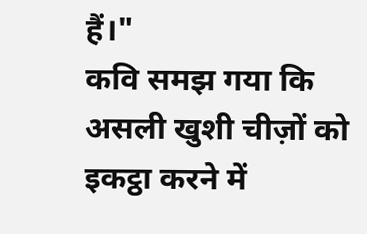हैं।"
कवि समझ गया कि असली खुशी चीज़ों को इकट्ठा करने में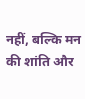नहीं, बल्कि मन की शांति और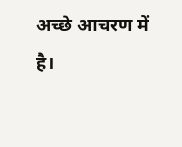अच्छे आचरण में है।